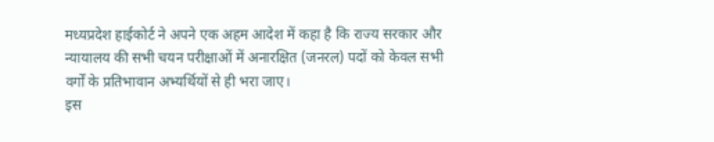मध्यप्रदेश हाईकोर्ट ने अपने एक अहम आदेश में कहा है कि राज्य सरकार और न्यायालय की सभी चयन परीक्षाओं में अनारक्षित (जनरल) पदों को केवल सभी वर्गों के प्रतिभावान अभ्यर्थियों से ही भरा जाए।
इस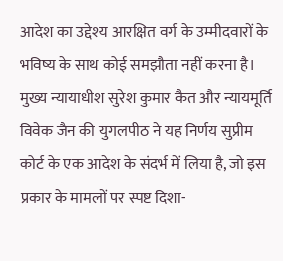आदेश का उद्देश्य आरक्षित वर्ग के उम्मीदवारों के भविष्य के साथ कोई समझौता नहीं करना है। मुख्य न्यायाधीश सुरेश कुमार कैत और न्यायमूर्ति विवेक जैन की युगलपीठ ने यह निर्णय सुप्रीम कोर्ट के एक आदेश के संदर्भ में लिया है, जो इस प्रकार के मामलों पर स्पष्ट दिशा-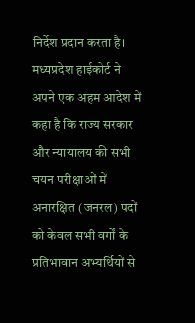निर्देश प्रदान करता है।
मध्यप्रदेश हाईकोर्ट ने अपने एक अहम आदेश में कहा है कि राज्य सरकार और न्यायालय की सभी चयन परीक्षाओं में अनारक्षित (जनरल) पदों को केवल सभी वर्गों के प्रतिभावान अभ्यर्थियों से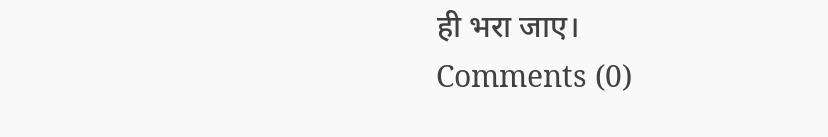ही भरा जाए।
Comments (0)